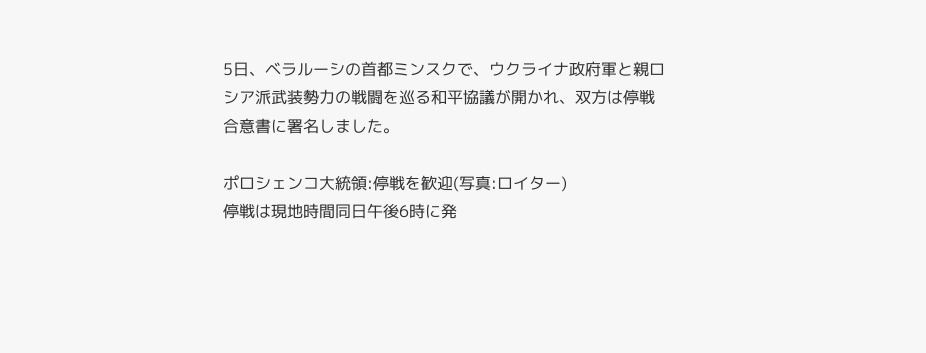5日、ベラルーシの首都ミンスクで、ウクライナ政府軍と親ロシア派武装勢力の戦闘を巡る和平協議が開かれ、双方は停戦合意書に署名しました。

ポロシェンコ大統領:停戦を歓迎(写真:ロイター)
停戦は現地時間同日午後6時に発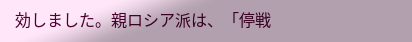効しました。親ロシア派は、「停戦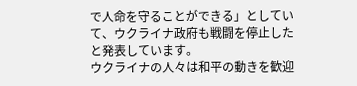で人命を守ることができる」としていて、ウクライナ政府も戦闘を停止したと発表しています。
ウクライナの人々は和平の動きを歓迎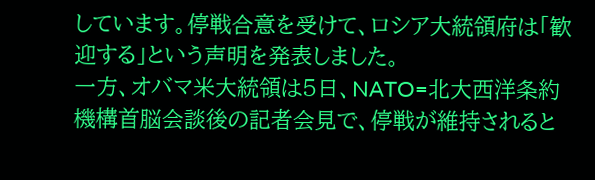しています。停戦合意を受けて、ロシア大統領府は「歓迎する」という声明を発表しました。
一方、オバマ米大統領は5日、NATO=北大西洋条約機構首脳会談後の記者会見で、停戦が維持されると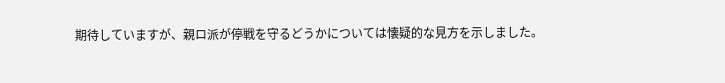期待していますが、親ロ派が停戦を守るどうかについては懐疑的な見方を示しました。